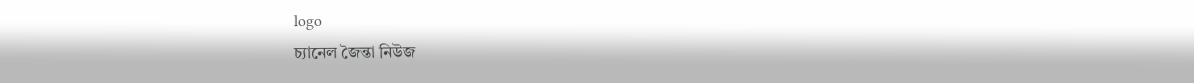logo
চ্যানেল জৈন্তা নিউজ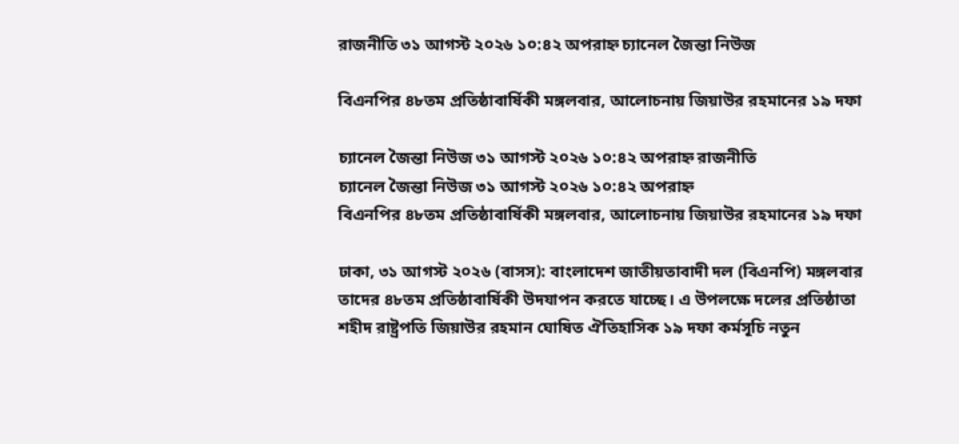রাজনীতি ৩১ আগস্ট ২০২৬ ১০:৪২ অপরাহ্ন চ্যানেল জৈন্তা নিউজ

বিএনপির ৪৮তম প্রতিষ্ঠাবার্ষিকী মঙ্গলবার, আলোচনায় জিয়াউর রহমানের ১৯ দফা

চ্যানেল জৈন্তা নিউজ ৩১ আগস্ট ২০২৬ ১০:৪২ অপরাহ্ন রাজনীতি
চ্যানেল জৈন্তা নিউজ ৩১ আগস্ট ২০২৬ ১০:৪২ অপরাহ্ন
বিএনপির ৪৮তম প্রতিষ্ঠাবার্ষিকী মঙ্গলবার, আলোচনায় জিয়াউর রহমানের ১৯ দফা

ঢাকা, ৩১ আগস্ট ২০২৬ (বাসস): বাংলাদেশ জাতীয়তাবাদী দল (বিএনপি) মঙ্গলবার তাদের ৪৮তম প্রতিষ্ঠাবার্ষিকী উদযাপন করতে যাচ্ছে। এ উপলক্ষে দলের প্রতিষ্ঠাতা শহীদ রাষ্ট্রপতি জিয়াউর রহমান ঘোষিত ঐতিহাসিক ১৯ দফা কর্মসূচি নতুন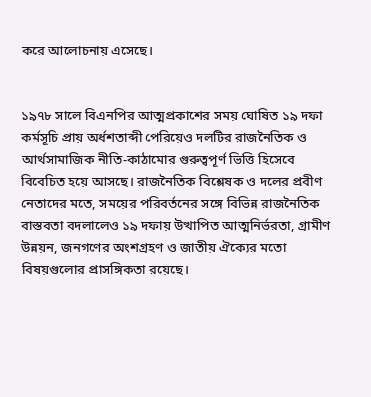করে আলোচনায় এসেছে।


১৯৭৮ সালে বিএনপির আত্মপ্রকাশের সময় ঘোষিত ১৯ দফা কর্মসূচি প্রায় অর্ধশতাব্দী পেরিয়েও দলটির রাজনৈতিক ও আর্থসামাজিক নীতি-কাঠামোর গুরুত্বপূর্ণ ভিত্তি হিসেবে বিবেচিত হয়ে আসছে। রাজনৈতিক বিশ্লেষক ও দলের প্রবীণ নেতাদের মতে, সময়ের পরিবর্তনের সঙ্গে বিভিন্ন রাজনৈতিক বাস্তবতা বদলালেও ১৯ দফায় উত্থাপিত আত্মনির্ভরতা, গ্রামীণ উন্নয়ন, জনগণের অংশগ্রহণ ও জাতীয় ঐক্যের মতো বিষয়গুলোর প্রাসঙ্গিকতা রয়েছে।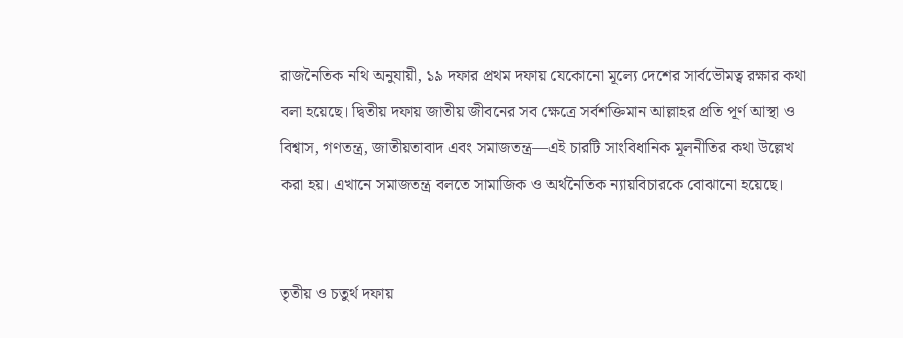রাজনৈতিক নথি অনুযায়ী, ১৯ দফার প্রথম দফায় যেকোনো মূল্যে দেশের সার্বভৌমত্ব রক্ষার কথা বলা হয়েছে। দ্বিতীয় দফায় জাতীয় জীবনের সব ক্ষেত্রে সর্বশক্তিমান আল্লাহর প্রতি পূর্ণ আস্থা ও বিশ্বাস, গণতন্ত্র, জাতীয়তাবাদ এবং সমাজতন্ত্র—এই চারটি সাংবিধানিক মূলনীতির কথা উল্লেখ করা হয়। এখানে সমাজতন্ত্র বলতে সামাজিক ও অর্থনৈতিক ন্যায়বিচারকে বোঝানো হয়েছে।


তৃতীয় ও চতুর্থ দফায়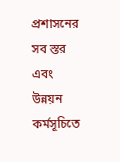প্রশাসনের সব স্তর এবং উন্নয়ন কর্মসূচিতে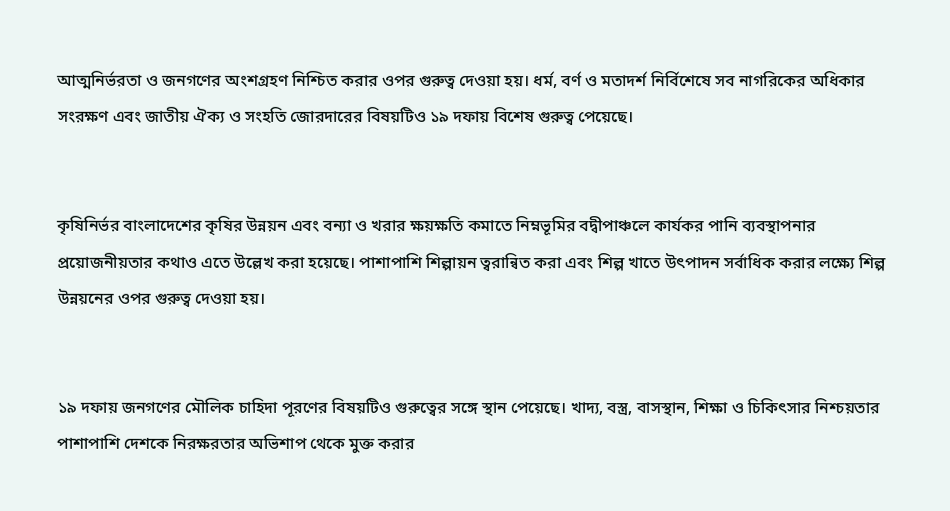আত্মনির্ভরতা ও জনগণের অংশগ্রহণ নিশ্চিত করার ওপর গুরুত্ব দেওয়া হয়। ধর্ম, বর্ণ ও মতাদর্শ নির্বিশেষে সব নাগরিকের অধিকার সংরক্ষণ এবং জাতীয় ঐক্য ও সংহতি জোরদারের বিষয়টিও ১৯ দফায় বিশেষ গুরুত্ব পেয়েছে।


কৃষিনির্ভর বাংলাদেশের কৃষির উন্নয়ন এবং বন্যা ও খরার ক্ষয়ক্ষতি কমাতে নিম্নভূমির বদ্বীপাঞ্চলে কার্যকর পানি ব্যবস্থাপনার প্রয়োজনীয়তার কথাও এতে উল্লেখ করা হয়েছে। পাশাপাশি শিল্পায়ন ত্বরান্বিত করা এবং শিল্প খাতে উৎপাদন সর্বাধিক করার লক্ষ্যে শিল্প উন্নয়নের ওপর গুরুত্ব দেওয়া হয়।


১৯ দফায় জনগণের মৌলিক চাহিদা পূরণের বিষয়টিও গুরুত্বের সঙ্গে স্থান পেয়েছে। খাদ্য, বস্ত্র, বাসস্থান, শিক্ষা ও চিকিৎসার নিশ্চয়তার পাশাপাশি দেশকে নিরক্ষরতার অভিশাপ থেকে মুক্ত করার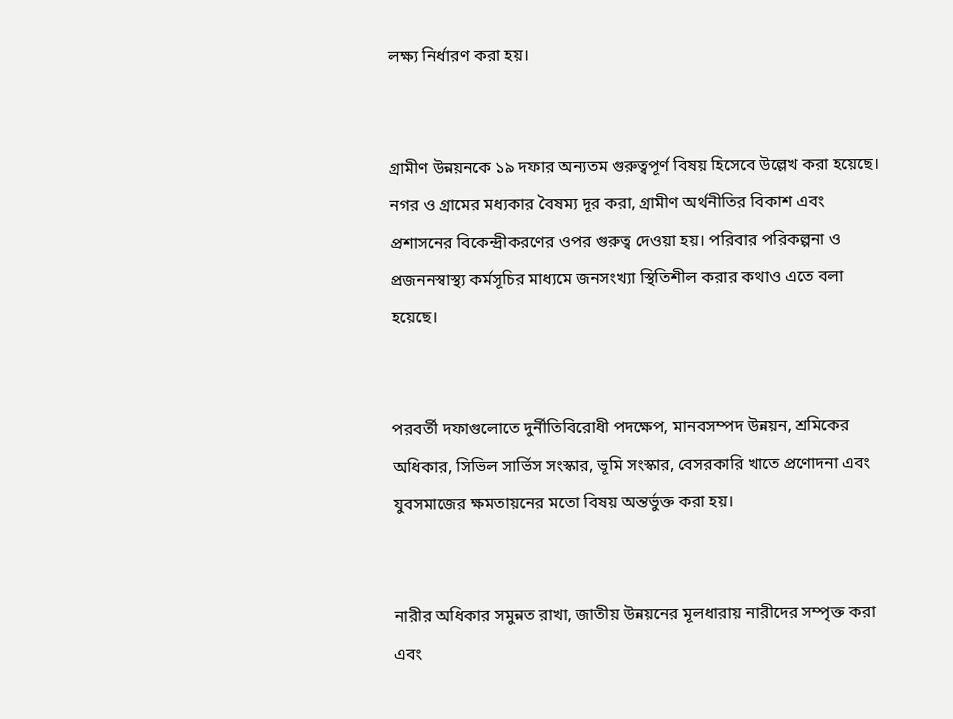লক্ষ্য নির্ধারণ করা হয়।


গ্রামীণ উন্নয়নকে ১৯ দফার অন্যতম গুরুত্বপূর্ণ বিষয় হিসেবে উল্লেখ করা হয়েছে। নগর ও গ্রামের মধ্যকার বৈষম্য দূর করা, গ্রামীণ অর্থনীতির বিকাশ এবং প্রশাসনের বিকেন্দ্রীকরণের ওপর গুরুত্ব দেওয়া হয়। পরিবার পরিকল্পনা ও প্রজননস্বাস্থ্য কর্মসূচির মাধ্যমে জনসংখ্যা স্থিতিশীল করার কথাও এতে বলা হয়েছে।


পরবর্তী দফাগুলোতে দুর্নীতিবিরোধী পদক্ষেপ, মানবসম্পদ উন্নয়ন, শ্রমিকের অধিকার, সিভিল সার্ভিস সংস্কার, ভূমি সংস্কার, বেসরকারি খাতে প্রণোদনা এবং যুবসমাজের ক্ষমতায়নের মতো বিষয় অন্তর্ভুক্ত করা হয়।


নারীর অধিকার সমুন্নত রাখা, জাতীয় উন্নয়নের মূলধারায় নারীদের সম্পৃক্ত করা এবং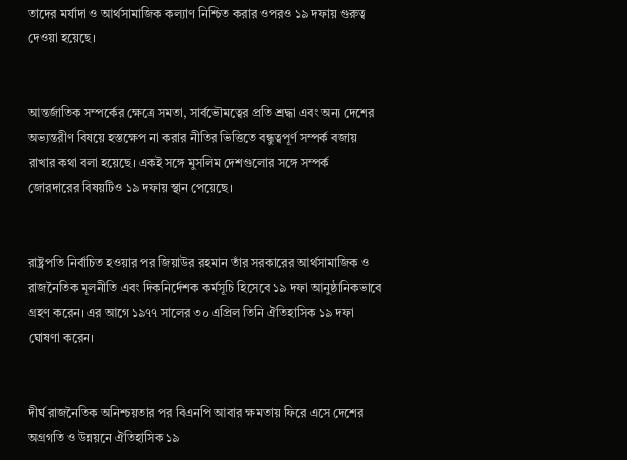তাদের মর্যাদা ও আর্থসামাজিক কল্যাণ নিশ্চিত করার ওপরও ১৯ দফায় গুরুত্ব দেওয়া হয়েছে।


আন্তর্জাতিক সম্পর্কের ক্ষেত্রে সমতা, সার্বভৌমত্বের প্রতি শ্রদ্ধা এবং অন্য দেশের অভ্যন্তরীণ বিষয়ে হস্তক্ষেপ না করার নীতির ভিত্তিতে বন্ধুত্বপূর্ণ সম্পর্ক বজায় রাখার কথা বলা হয়েছে। একই সঙ্গে মুসলিম দেশগুলোর সঙ্গে সম্পর্ক জোরদারের বিষয়টিও ১৯ দফায় স্থান পেয়েছে।


রাষ্ট্রপতি নির্বাচিত হওয়ার পর জিয়াউর রহমান তাঁর সরকারের আর্থসামাজিক ও রাজনৈতিক মূলনীতি এবং দিকনির্দেশক কর্মসূচি হিসেবে ১৯ দফা আনুষ্ঠানিকভাবে গ্রহণ করেন। এর আগে ১৯৭৭ সালের ৩০ এপ্রিল তিনি ঐতিহাসিক ১৯ দফা ঘোষণা করেন।


দীর্ঘ রাজনৈতিক অনিশ্চয়তার পর বিএনপি আবার ক্ষমতায় ফিরে এসে দেশের অগ্রগতি ও উন্নয়নে ঐতিহাসিক ১৯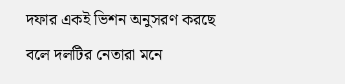দফার একই ভিশন অনুসরণ করছে বলে দলটির নেতারা মনে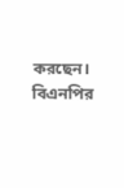করছেন। বিএনপির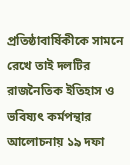প্রতিষ্ঠাবার্ষিকীকে সামনে রেখে তাই দলটির রাজনৈতিক ইতিহাস ও ভবিষ্যৎ কর্মপন্থার আলোচনায় ১৯ দফা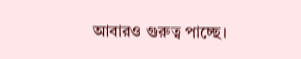আবারও গুরুত্ব পাচ্ছে।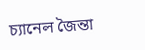চ্যানেল জৈন্তা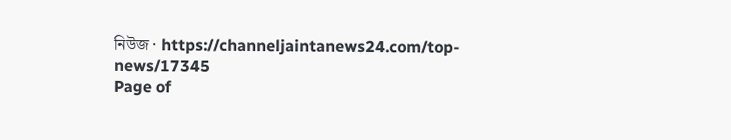নিউজ · https://channeljaintanews24.com/top-news/17345
Page of